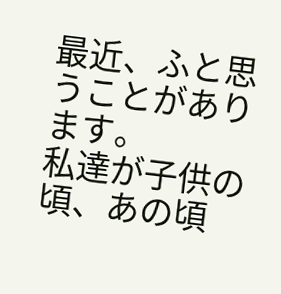最近、ふと思うことがあります。
私達が子供の頃、あの頃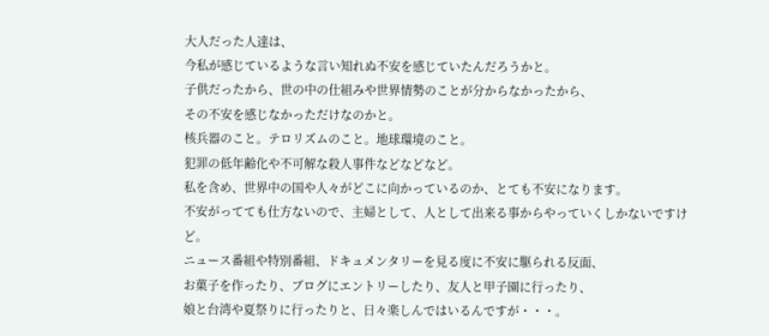大人だった人達は、
今私が感じているような言い知れぬ不安を感じていたんだろうかと。
子供だったから、世の中の仕組みや世界情勢のことが分からなかったから、
その不安を感じなかっただけなのかと。
核兵器のこと。テロリズムのこと。地球環境のこと。
犯罪の低年齢化や不可解な殺人事件などなどなど。
私を含め、世界中の国や人々がどこに向かっているのか、とても不安になります。
不安がってても仕方ないので、主婦として、人として出来る事からやっていくしかないですけど。
ニュース番組や特別番組、ドキュメンタリーを見る度に不安に駆られる反面、
お菓子を作ったり、ブログにエントリーしたり、友人と甲子園に行ったり、
娘と台湾や夏祭りに行ったりと、日々楽しんではいるんですが・・・。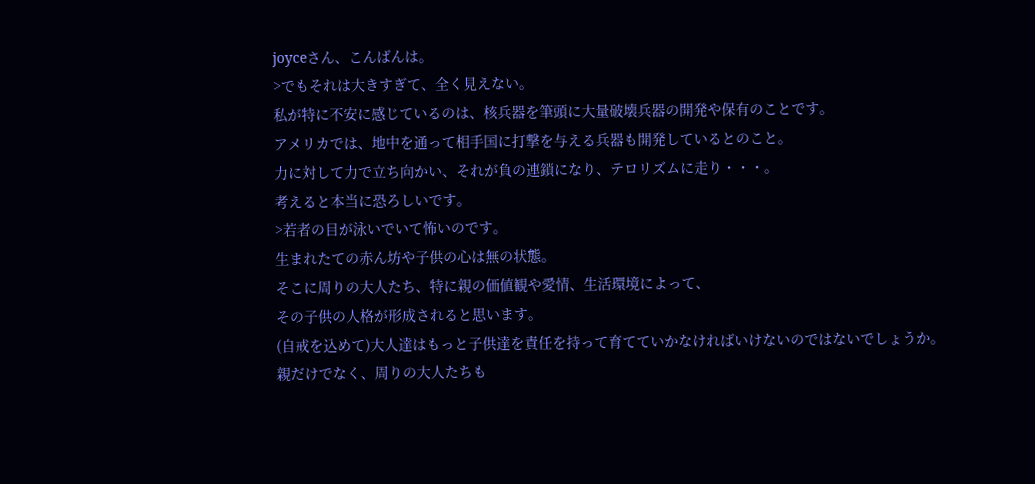joyceさん、こんばんは。
>でもそれは大きすぎて、全く見えない。
私が特に不安に感じているのは、核兵器を筆頭に大量破壊兵器の開発や保有のことです。
アメリカでは、地中を通って相手国に打撃を与える兵器も開発しているとのこと。
力に対して力で立ち向かい、それが負の連鎖になり、テロリズムに走り・・・。
考えると本当に恐ろしいです。
>若者の目が泳いでいて怖いのです。
生まれたての赤ん坊や子供の心は無の状態。
そこに周りの大人たち、特に親の価値観や愛情、生活環境によって、
その子供の人格が形成されると思います。
(自戒を込めて)大人達はもっと子供達を責任を持って育てていかなければいけないのではないでしょうか。
親だけでなく、周りの大人たちも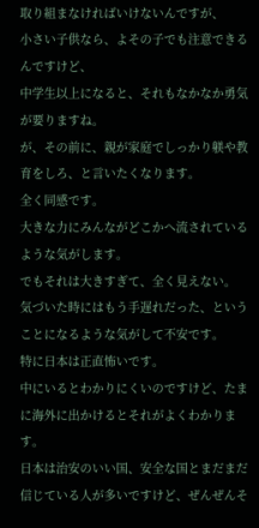取り組まなければいけないんですが、
小さい子供なら、よその子でも注意できるんですけど、
中学生以上になると、それもなかなか勇気が要りますね。
が、その前に、親が家庭でしっかり躾や教育をしろ、と言いたくなります。
全く同感です。
大きな力にみんながどこかへ流されているような気がします。
でもそれは大きすぎて、全く見えない。
気づいた時にはもう手遅れだった、ということになるような気がして不安です。
特に日本は正直怖いです。
中にいるとわかりにくいのですけど、たまに海外に出かけるとそれがよくわかります。
日本は治安のいい国、安全な国とまだまだ信じている人が多いですけど、ぜんぜんそ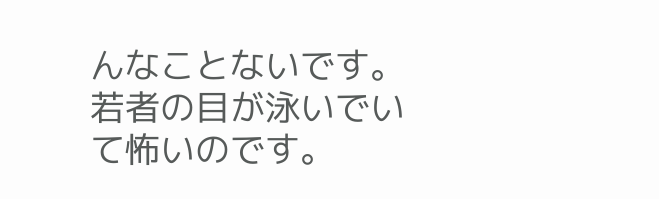んなことないです。
若者の目が泳いでいて怖いのです。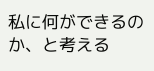私に何ができるのか、と考える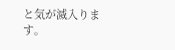と気が滅入ります。